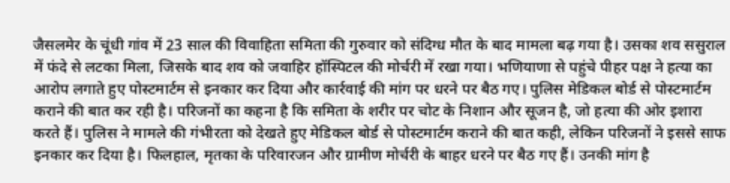जैसलमेर के चूंधी गांव में 23 साल की विवाहिता समिता की गुरुवार को संदिग्ध मौत के बाद मामला बढ़ गया है। उसका शव ससुराल में फंदे से लटका मिला, जिसके बाद शव को जवाहिर हॉस्पिटल की मोर्चरी में रखा गया। भणियाणा से पहुंचे पीहर पक्ष ने हत्या का आरोप लगाते हुए पोस्टमार्टम से इनकार कर दिया और कार्रवाई की मांग पर धरने पर बैठ गए। पुलिस मेडिकल बोर्ड से पोस्टमार्टम कराने की बात कर रही है। परिजनों का कहना है कि समिता के शरीर पर चोट के निशान और सूजन है, जो हत्या की ओर इशारा करते हैं। पुलिस ने मामले की गंभीरता को देखते हुए मेडिकल बोर्ड से पोस्टमार्टम कराने की बात कही, लेकिन परिजनों ने इससे साफ इनकार कर दिया है। फिलहाल, मृतका के परिवारजन और ग्रामीण मोर्चरी के बाहर धरने पर बैठ गए हैं। उनकी मांग है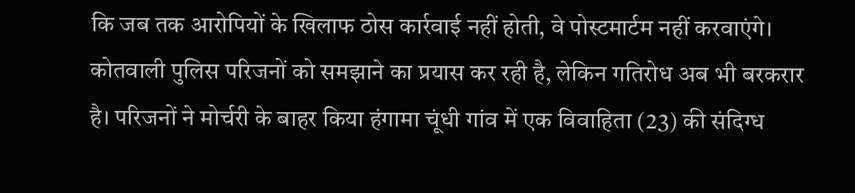कि जब तक आरोपियों के खिलाफ ठोस कार्रवाई नहीं होती, वे पोस्टमार्टम नहीं करवाएंगे। कोतवाली पुलिस परिजनों को समझाने का प्रयास कर रही है, लेकिन गतिरोध अब भी बरकरार है। परिजनों ने मोर्चरी के बाहर किया हंगामा चूंधी गांव में एक विवाहिता (23) की संदिग्ध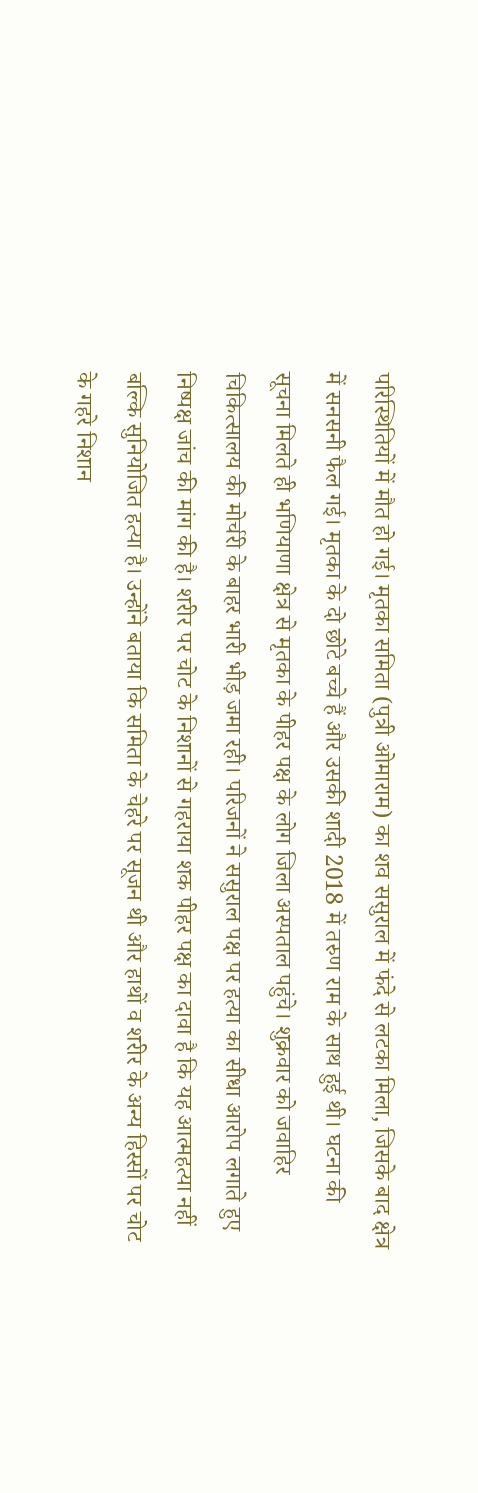परिस्थितियों में मौत हो गई। मृतका समिता (पुत्री ओमाराम) का शव ससुराल में फंदे से लटका मिला, जिसके बाद क्षेत्र में सनसनी फैल गई। मृतका के दो छोटे बच्चे हैं और उसकी शादी 2018 में तरुण राम के साथ हुई थी। घटना की सूचना मिलते ही भणियाणा क्षेत्र से मृतका के पीहर पक्ष के लोग जिला अस्पताल पहुंचे। शुक्रवार को जवाहिर चिकित्सालय की मोर्चरी के बाहर भारी भीड़ जमा रही। परिजनों ने ससुराल पक्ष पर हत्या का सीधा आरोप लगाते हुए निष्पक्ष जांच की मांग की है। शरीर पर चोट के निशानों से गहराया शक पीहर पक्ष का दावा है कि यह आत्महत्या नहीं बल्कि सुनियोजित हत्या है। उन्होंने बताया कि समिता के चेहरे पर सूजन थी और हाथों व शरीर के अन्य हिस्सों पर चोट के गहरे निशान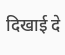दिखाई दे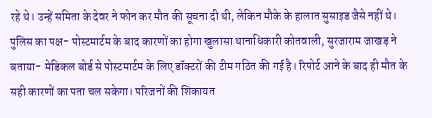रहे थे। उन्हें समिता के देवर ने फोन कर मौत की सूचना दी थी, लेकिन मौके के हालात सुसाइड जैसे नहीं थे। पुलिस का पक्ष- पोस्टमार्टम के बाद कारणों का होगा खुलासा थानाधिकारी कोतवाली, सुरजाराम जाखड़ ने बताया- मेडिकल बोर्ड से पोस्टमार्टम के लिए डॉक्टरों की टीम गठित की गई है। रिपोर्ट आने के बाद ही मौत के सही कारणों का पता चल सकेगा। परिजनों की शिकायत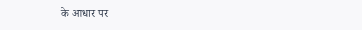के आधार पर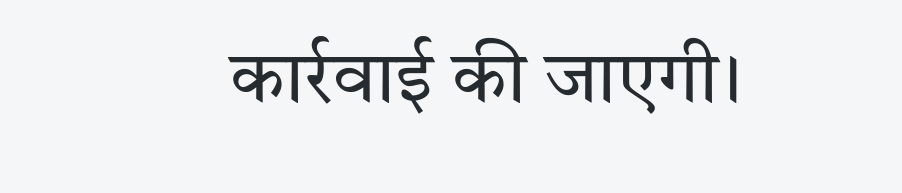कार्रवाई की जाएगी।